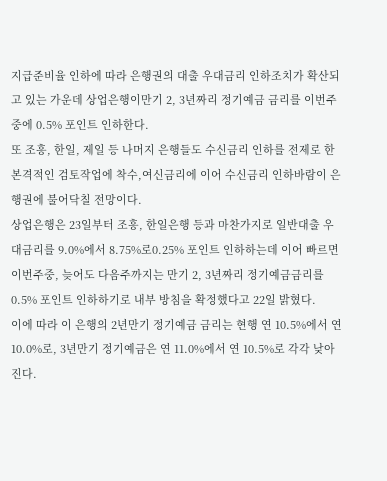지급준비율 인하에 따라 은행권의 대출 우대금리 인하조치가 확산되고 있는 가운데 상업은행이만기 2, 3년짜리 정기예금 금리를 이번주 중에 0.5% 포인트 인하한다.
또 조흥, 한일, 제일 등 나머지 은행들도 수신금리 인하를 전제로 한 본격적인 검토작업에 착수,여신금리에 이어 수신금리 인하바람이 은행권에 불어닥칠 전망이다.
상업은행은 23일부터 조흥, 한일은행 등과 마찬가지로 일반대출 우대금리를 9.0%에서 8.75%로0.25% 포인트 인하하는데 이어 빠르면 이번주중, 늦어도 다음주까지는 만기 2, 3년짜리 정기예금금리를 0.5% 포인트 인하하기로 내부 방침을 확정했다고 22일 밝혔다.
이에 따라 이 은행의 2년만기 정기예금 금리는 현행 연 10.5%에서 연 10.0%로, 3년만기 정기예금은 연 11.0%에서 연 10.5%로 각각 낮아진다.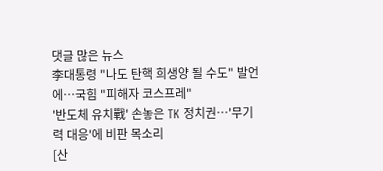댓글 많은 뉴스
李대통령 "나도 탄핵 희생양 될 수도" 발언에…국힘 "피해자 코스프레"
'반도체 유치戰' 손놓은 TK 정치권…'무기력 대응'에 비판 목소리
[산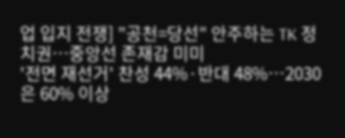업 입지 전쟁] "공천=당선" 안주하는 TK 정치권…중앙선 존재감 미미
'전면 재선거' 찬성 44%·반대 48%…2030은 60% 이상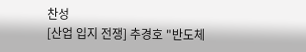찬성
[산업 입지 전쟁] 추경호 "반도체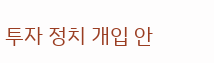투자 정치 개입 안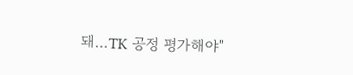돼…TK 공정 평가해야"